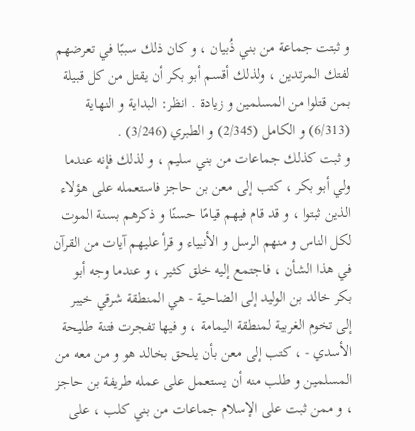و ثبتت جماعة من بني ذُبيان ، و كان ذلك سببًا في تعرضهم لفتك المرتدين ، ولذلك أقسم أبو بكر أن يقتل من كل قبيلة بمن قتلوا من المسلمين و زيادة . انظر: البداية و النهاية (6/313) و الكامل (2/345) و الطبري (3/246) .
و ثبت كذلك جماعات من بني سليم ، و لذلك فإنه عندما ولي أبو بكر ، كتب إلى معن بن حاجز فاستعمله على هؤلاء الذين ثبتوا ، و قد قام فيهم قيامًا حسنًا و ذكرهم بسنة الموت لكل الناس و منهم الرسل و الأنبياء و قرأ عليهم آيات من القرآن في هذا الشأن ، فاجتمع إليه خلق كثير ، و عندما وجه أبو بكر خالد بن الوليد إلى الضاحية - هي المنطقة شرقي خيبر إلى تخوم الغربية لمنطقة اليمامة ، و فيها تفجرت فتنة طليحة الأسدي - ، كتب إلى معن بأن يلحق بخالد هو و من معه من المسلمين و طلب منه أن يستعمل على عمله طريفة بن حاجز ، و ممن ثبت على الإسلام جماعات من بني كلب ، على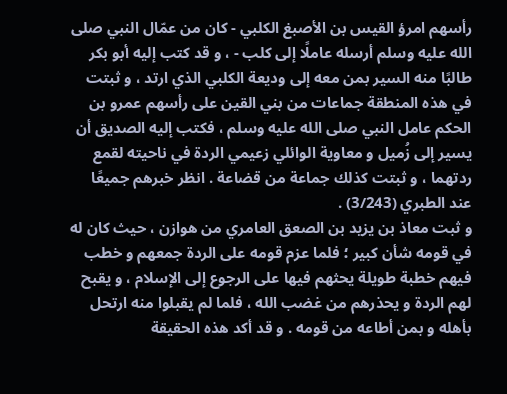رأسهم امرؤ القيس بن الأصبغ الكلبي - كان من عمّال النبي صلى الله عليه وسلم أرسله عاملًا إلى كلب - ، و قد كتب إليه أبو بكر طالبًا منه السير بمن معه إلى وديعة الكلبي الذي ارتد ، و ثبتت في هذه المنطقة جماعات من بني القين على رأسهم عمرو بن الحكم عامل النبي صلى الله عليه وسلم ، فكتب إليه الصديق أن يسير إلى زُميل و معاوية الوائلي زعيمي الردة في ناحيته لقمع ردتهما ، و ثبتت كذلك جماعة من قضاعة . انظر خبرهم جميعًا عند الطبري (3/243) .
و ثبت معاذ بن يزيد بن الصعق العامري من هوازن ، حيث كان له في قومه شأن كبير ؛ فلما عزم قومه على الردة جمعهم و خطب فيهم خطبة طويلة يحثهم فيها على الرجوع إلى الإسلام ، و يقبح لهم الردة و يحذرهم من غضب الله ، فلما لم يقبلوا منه ارتحل بأهله و بمن أطاعه من قومه . و قد أكد هذه الحقيقة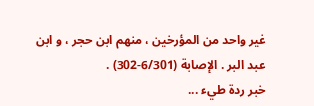غير واحد من المؤرخين ، منهم ابن حجر ، و ابن عبد البر . الإصابة (6/301-302) .
خبر ردة طيء ...